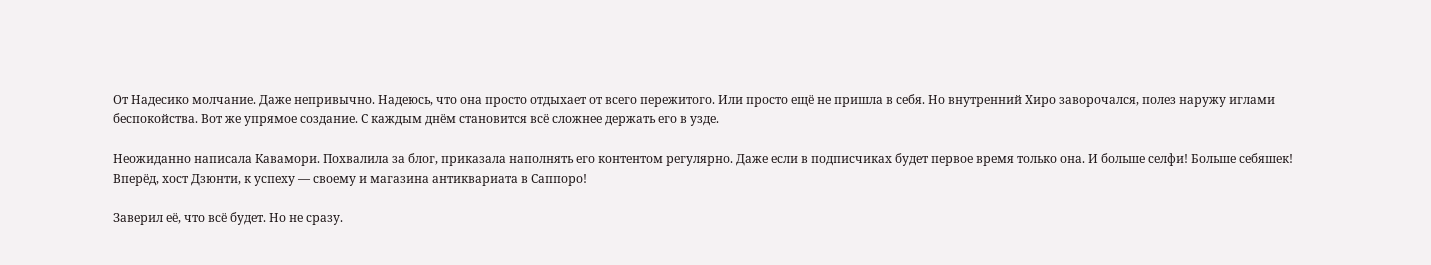От Надесико молчание. Даже непривычно. Надеюсь, что она просто отдыхает от всего пережитого. Или просто ещё не пришла в себя. Но внутренний Хиро заворочался, полез наружу иглами беспокойства. Вот же упрямое создание. С каждым днём становится всё сложнее держать его в узде.

Неожиданно написала Кавамори. Похвалила за блог, приказала наполнять его контентом регулярно. Даже если в подписчиках будет первое время только она. И больше селфи! Больше себяшек! Вперёд, хост Дзюнти, к успеху — своему и магазина антиквариата в Саппоро!

Заверил её, что всё будет. Но не сразу.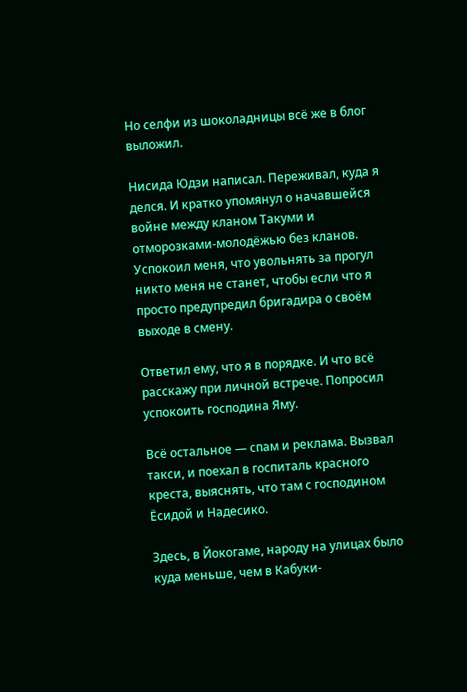Но селфи из шоколадницы всё же в блог выложил.

Нисида Юдзи написал. Переживал, куда я делся. И кратко упомянул о начавшейся войне между кланом Такуми и отморозками-молодёжью без кланов. Успокоил меня, что увольнять за прогул никто меня не станет, чтобы если что я просто предупредил бригадира о своём выходе в смену.

Ответил ему, что я в порядке. И что всё расскажу при личной встрече. Попросил успокоить господина Яму.

Всё остальное — спам и реклама. Вызвал такси, и поехал в госпиталь красного креста, выяснять, что там с господином Ёсидой и Надесико.

Здесь, в Йокогаме, народу на улицах было куда меньше, чем в Кабуки-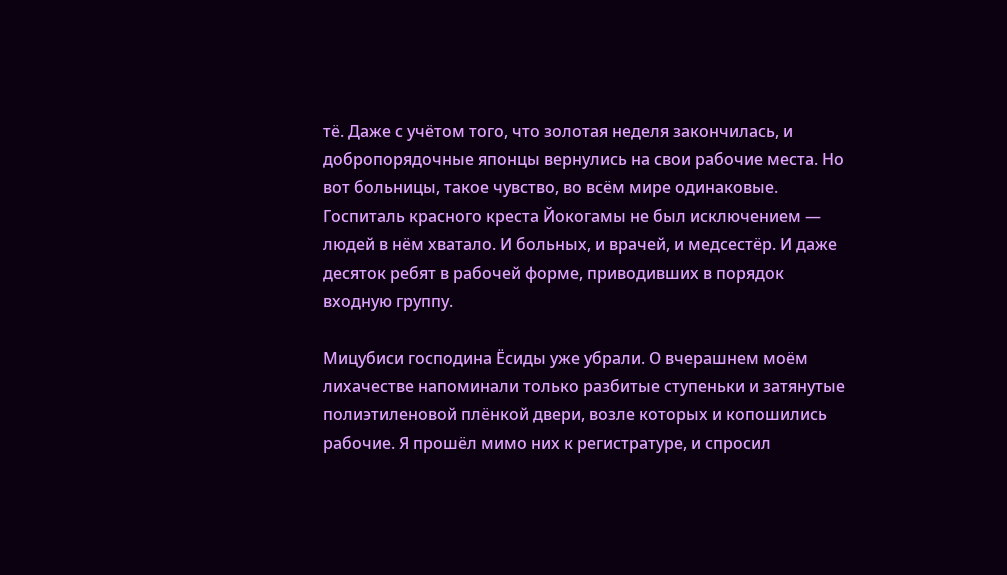тё. Даже с учётом того, что золотая неделя закончилась, и добропорядочные японцы вернулись на свои рабочие места. Но вот больницы, такое чувство, во всём мире одинаковые. Госпиталь красного креста Йокогамы не был исключением — людей в нём хватало. И больных, и врачей, и медсестёр. И даже десяток ребят в рабочей форме, приводивших в порядок входную группу.

Мицубиси господина Ёсиды уже убрали. О вчерашнем моём лихачестве напоминали только разбитые ступеньки и затянутые полиэтиленовой плёнкой двери, возле которых и копошились рабочие. Я прошёл мимо них к регистратуре, и спросил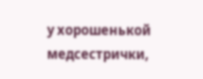у хорошенькой медсестрички,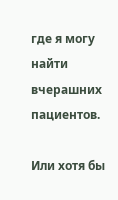где я могу найти вчерашних пациентов.

Или хотя бы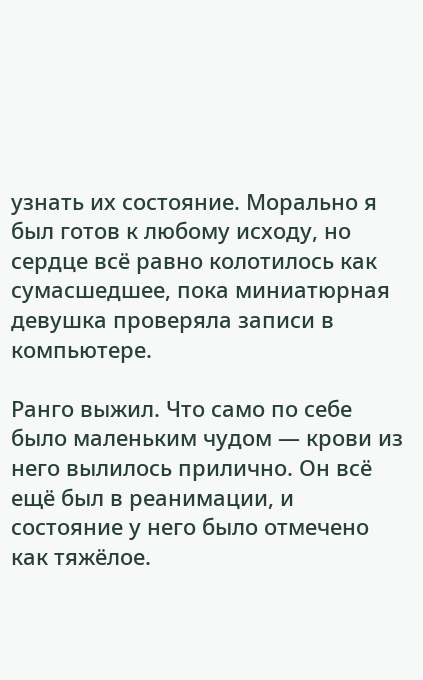узнать их состояние. Морально я был готов к любому исходу, но сердце всё равно колотилось как сумасшедшее, пока миниатюрная девушка проверяла записи в компьютере.

Ранго выжил. Что само по себе было маленьким чудом — крови из него вылилось прилично. Он всё ещё был в реанимации, и состояние у него было отмечено как тяжёлое.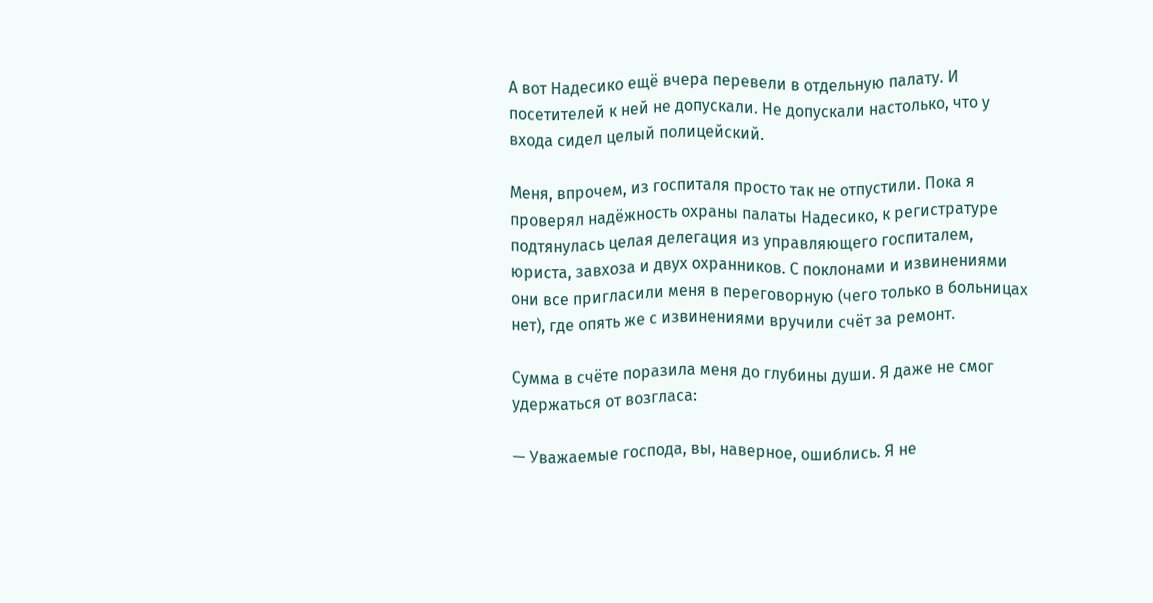А вот Надесико ещё вчера перевели в отдельную палату. И посетителей к ней не допускали. Не допускали настолько, что у входа сидел целый полицейский.

Меня, впрочем, из госпиталя просто так не отпустили. Пока я проверял надёжность охраны палаты Надесико, к регистратуре подтянулась целая делегация из управляющего госпиталем, юриста, завхоза и двух охранников. С поклонами и извинениями они все пригласили меня в переговорную (чего только в больницах нет), где опять же с извинениями вручили счёт за ремонт.

Сумма в счёте поразила меня до глубины души. Я даже не смог удержаться от возгласа:

— Уважаемые господа, вы, наверное, ошиблись. Я не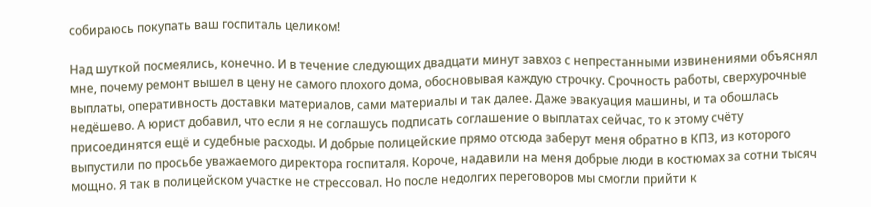собираюсь покупать ваш госпиталь целиком!

Над шуткой посмеялись, конечно. И в течение следующих двадцати минут завхоз с непрестанными извинениями объяснял мне, почему ремонт вышел в цену не самого плохого дома, обосновывая каждую строчку. Срочность работы, сверхурочные выплаты, оперативность доставки материалов, сами материалы и так далее. Даже эвакуация машины, и та обошлась недёшево. А юрист добавил, что если я не соглашусь подписать соглашение о выплатах сейчас, то к этому счёту присоединятся ещё и судебные расходы. И добрые полицейские прямо отсюда заберут меня обратно в КПЗ, из которого выпустили по просьбе уважаемого директора госпиталя. Короче, надавили на меня добрые люди в костюмах за сотни тысяч мощно. Я так в полицейском участке не стрессовал. Но после недолгих переговоров мы смогли прийти к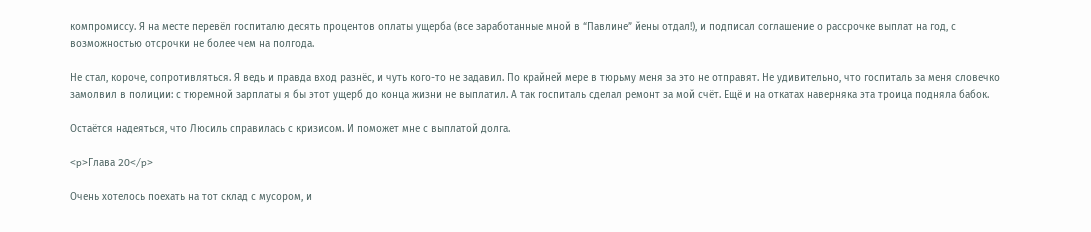компромиссу. Я на месте перевёл госпиталю десять процентов оплаты ущерба (все заработанные мной в “Павлине” йены отдал!), и подписал соглашение о рассрочке выплат на год, с возможностью отсрочки не более чем на полгода.

Не стал, короче, сопротивляться. Я ведь и правда вход разнёс, и чуть кого-то не задавил. По крайней мере в тюрьму меня за это не отправят. Не удивительно, что госпиталь за меня словечко замолвил в полиции: с тюремной зарплаты я бы этот ущерб до конца жизни не выплатил. А так госпиталь сделал ремонт за мой счёт. Ещё и на откатах наверняка эта троица подняла бабок.

Остаётся надеяться, что Люсиль справилась с кризисом. И поможет мне с выплатой долга.

<p>Глава 20</p>

Очень хотелось поехать на тот склад с мусором, и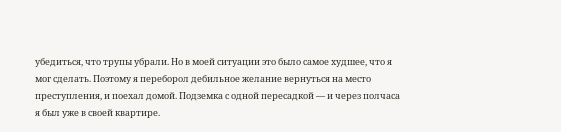убедиться, что трупы убрали. Но в моей ситуации это было самое худшее, что я мог сделать. Поэтому я переборол дебильное желание вернуться на место преступления, и поехал домой. Подземка с одной пересадкой — и через полчаса я был уже в своей квартире.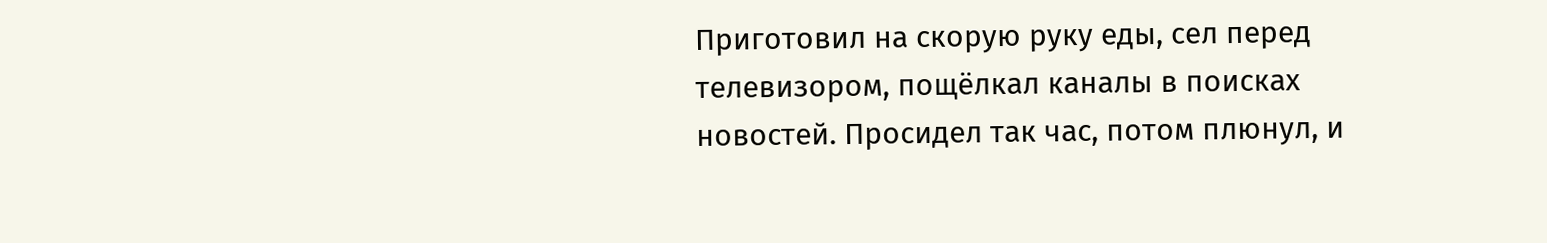Приготовил на скорую руку еды, сел перед телевизором, пощёлкал каналы в поисках новостей. Просидел так час, потом плюнул, и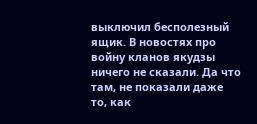выключил бесполезный ящик. В новостях про войну кланов якудзы ничего не сказали. Да что там, не показали даже то, как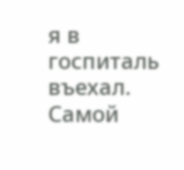я в госпиталь въехал. Самой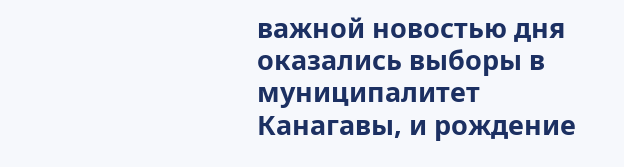важной новостью дня оказались выборы в муниципалитет Канагавы, и рождение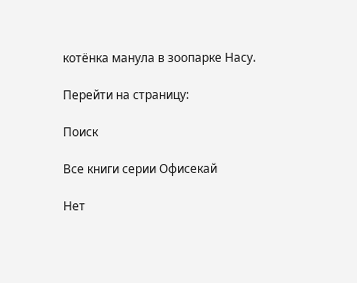котёнка манула в зоопарке Насу.

Перейти на страницу:

Поиск

Все книги серии Офисекай

Нет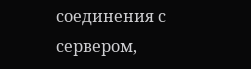соединения с сервером,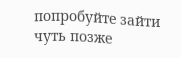попробуйте зайти чуть позже